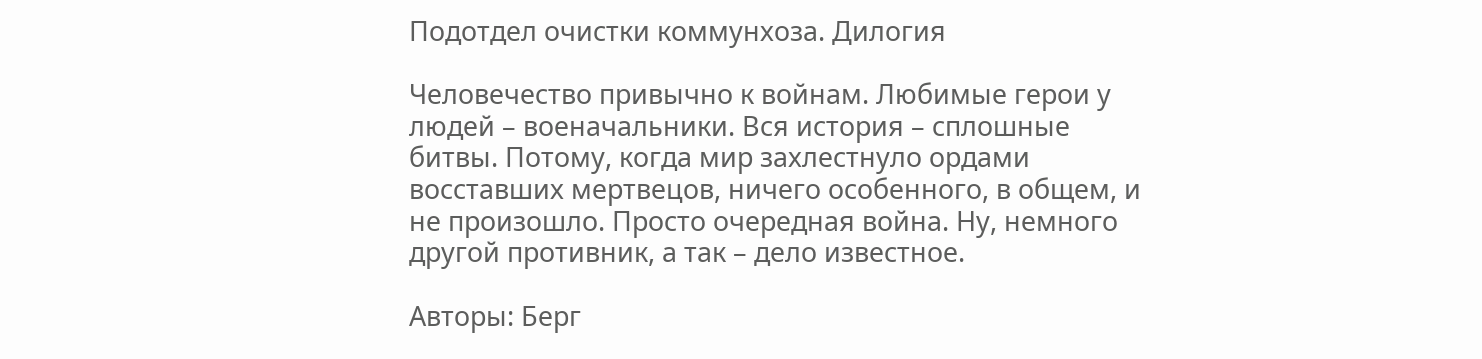Подотдел очистки коммунхоза. Дилогия

Человечество привычно к войнам. Любимые герои у людей – военачальники. Вся история – сплошные битвы. Потому, когда мир захлестнуло ордами восставших мертвецов, ничего особенного, в общем, и не произошло. Просто очередная война. Ну, немного другой противник, а так – дело известное.

Авторы: Берг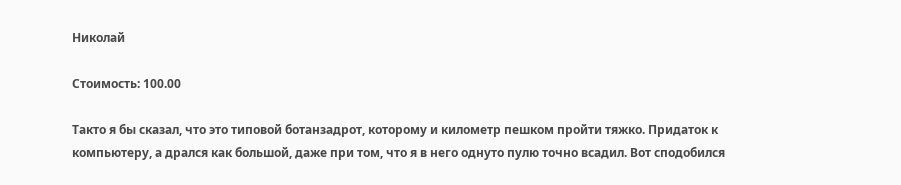Николай

Стоимость: 100.00

Такто я бы сказал, что это типовой ботанзадрот, которому и километр пешком пройти тяжко. Придаток к компьютеру, а дрался как большой, даже при том, что я в него однуто пулю точно всадил. Вот сподобился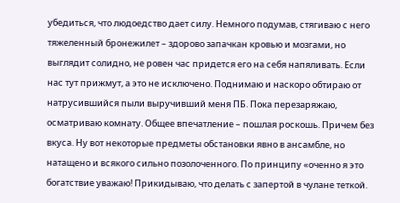убедиться, что людоедство дает силу. Немного подумав, стягиваю с него тяжеленный бронежилет – здорово запачкан кровью и мозгами, но выглядит солидно, не ровен час придется его на себя напяливать. Если нас тут прижмут, а это не исключено. Поднимаю и наскоро обтираю от натрусившийся пыли выручивший меня ПБ. Пока перезаряжаю, осматриваю комнату. Общее впечатление – пошлая роскошь. Причем без вкуса. Ну вот некоторые предметы обстановки явно в ансамбле, но натащено и всякого сильно позолоченного. По принципу «оченно я это богатствие уважаю! Прикидываю, что делать с запертой в чулане теткой.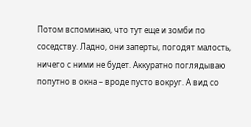Потом вспоминаю, что тут еще и зомби по соседству. Ладно, они заперты, погодят малость, ничего с ними не будет. Аккуратно поглядываю попутно в окна – вроде пусто вокруг. А вид со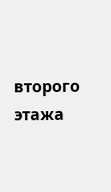второго этажа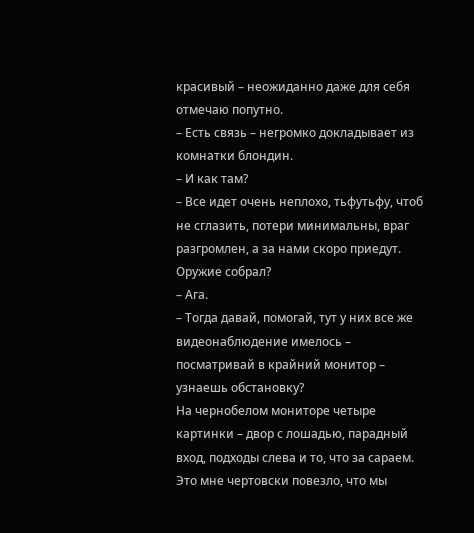красивый – неожиданно даже для себя отмечаю попутно.
– Есть связь – негромко докладывает из комнатки блондин.
– И как там?
– Все идет очень неплохо, тьфутьфу, чтоб не сглазить, потери минимальны, враг разгромлен, а за нами скоро приедут. Оружие собрал?
– Ага.
– Тогда давай, помогай, тут у них все же видеонаблюдение имелось – посматривай в крайний монитор – узнаешь обстановку?
На чернобелом мониторе четыре картинки – двор с лошадью, парадный вход, подходы слева и то, что за сараем. Это мне чертовски повезло, что мы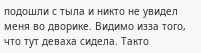подошли с тыла и никто не увидел меня во дворике. Видимо изза того, что тут деваха сидела. Такто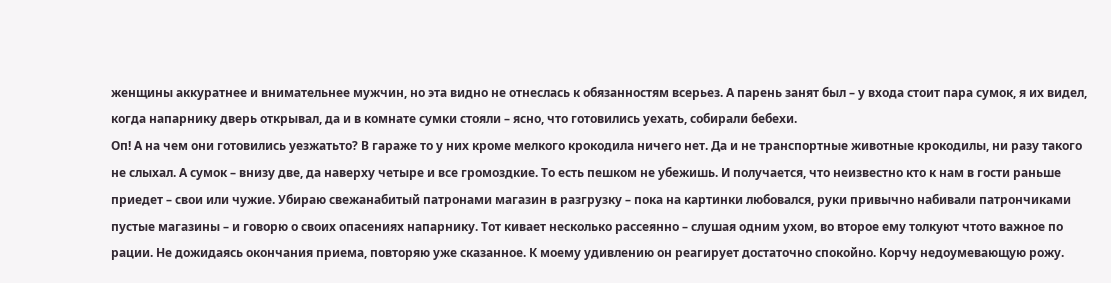женщины аккуратнее и внимательнее мужчин, но эта видно не отнеслась к обязанностям всерьез. А парень занят был – у входа стоит пара сумок, я их видел, когда напарнику дверь открывал, да и в комнате сумки стояли – ясно, что готовились уехать, собирали бебехи.
Оп! А на чем они готовились уезжатьто? В гараже то у них кроме мелкого крокодила ничего нет. Да и не транспортные животные крокодилы, ни разу такого не слыхал. А сумок – внизу две, да наверху четыре и все громоздкие. То есть пешком не убежишь. И получается, что неизвестно кто к нам в гости раньше приедет – свои или чужие. Убираю свежанабитый патронами магазин в разгрузку – пока на картинки любовался, руки привычно набивали патрончиками пустые магазины – и говорю о своих опасениях напарнику. Тот кивает несколько рассеянно – слушая одним ухом, во второе ему толкуют чтото важное по рации. Не дожидаясь окончания приема, повторяю уже сказанное. К моему удивлению он реагирует достаточно спокойно. Корчу недоумевающую рожу.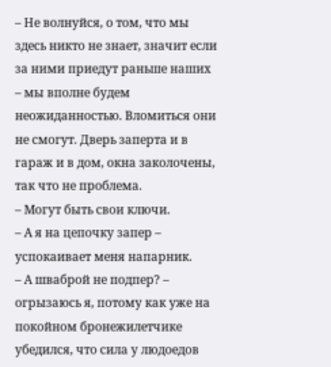– Не волнуйся, о том, что мы здесь никто не знает, значит если за ними приедут раньше наших – мы вполне будем неожиданностью. Вломиться они не смогут. Дверь заперта и в гараж и в дом, окна заколочены, так что не проблема.
– Могут быть свои ключи.
– А я на цепочку запер – успокаивает меня напарник.
– А шваброй не подпер? – огрызаюсь я, потому как уже на покойном бронежилетчике убедился, что сила у людоедов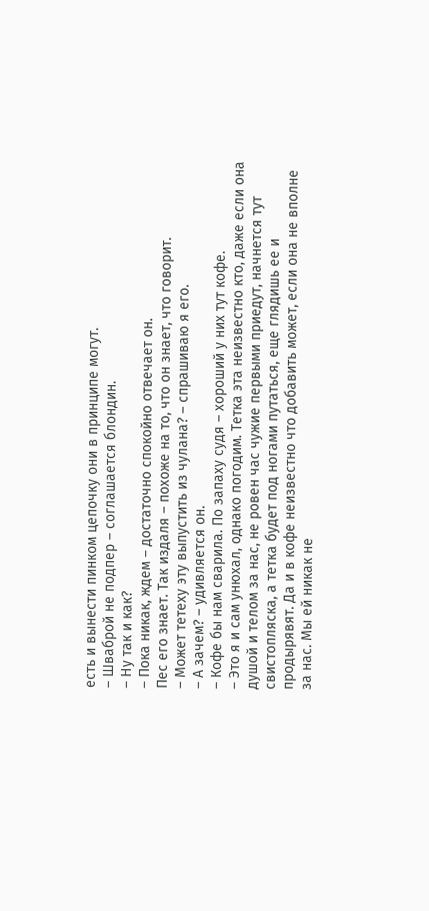есть и вынести пинком цепочку они в принципе могут.
– Шваброй не подпер – соглашается блондин.
– Ну так и как?
– Пока никак, ждем – достаточно спокойно отвечает он.
Пес его знает. Так издаля – похоже на то, что он знает, что говорит.
– Может тетеху эту выпустить из чулана? – спрашиваю я его.
– А зачем? – удивляется он.
– Кофе бы нам сварила. По запаху судя – хороший у них тут кофе.
– Это я и сам унюхал, однако погодим. Тетка эта неизвестно кто, даже если она душой и телом за нас, не ровен час чужие первыми приедут, начнется тут свистопляска, а тетка будет под ногами путаться, еще глядишь ее и продырявят. Да и в кофе неизвестно что добавить может, если она не вполне за нас. Мы ей никак не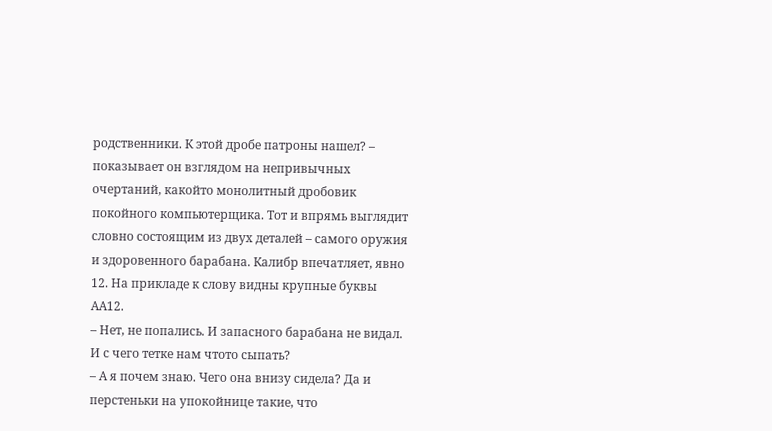родственники. К этой дробе патроны нашел? – показывает он взглядом на непривычных очертаний, какойто монолитный дробовик покойного компьютерщика. Тот и впрямь выглядит словно состоящим из двух деталей – самого оружия и здоровенного барабана. Калибр впечатляет, явно 12. На прикладе к слову видны крупные буквы АА12.
– Нет, не попались. И запасного барабана не видал. И с чего тетке нам чтото сыпать?
– А я почем знаю. Чего она внизу сидела? Да и перстеньки на упокойнице такие, что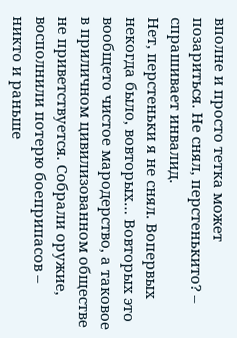вполне и просто тетка может позариться. Не снял, перстенькито? – спрашивает инвалид.
Нет, перстеньки я не снял. Вопервых некогда было, вовторых… Вовторых это вообщето чистое мародерство, а таковое в приличном цивилизованном обществе не приветствуется. Собрали оружие, восполнили потерю боеприпасов – никто и раньше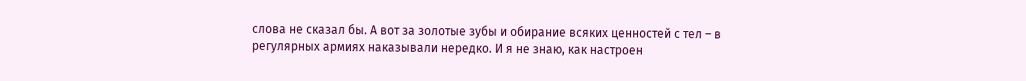слова не сказал бы. А вот за золотые зубы и обирание всяких ценностей с тел – в регулярных армиях наказывали нередко. И я не знаю, как настроен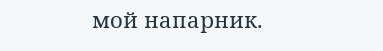мой напарник.